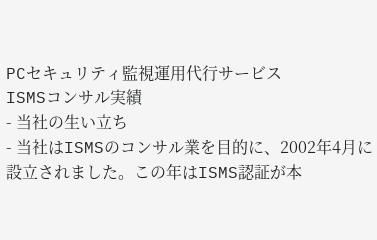PCセキュリティ監視運用代行サービス
ISMSコンサル実績
- 当社の生い立ち
- 当社はISMSのコンサル業を目的に、2002年4月に設立されました。この年はISMS認証が本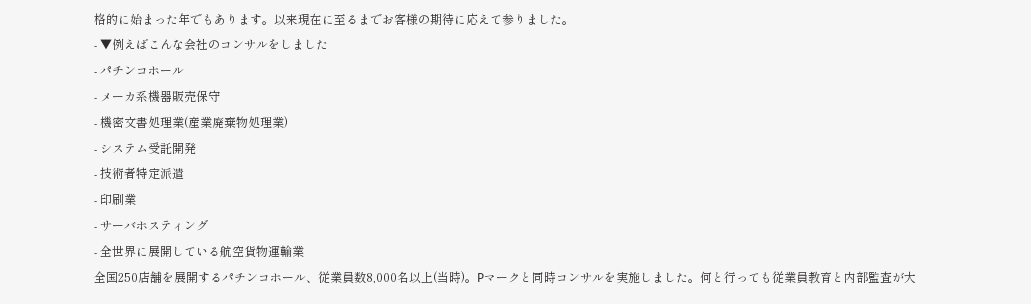格的に始まった年でもあります。以来現在に至るまでお客様の期待に応えて参りました。
- ▼例えばこんな会社のコンサルをしました
- パチンコホール
- メーカ系機器販売保守
- 機密文書処理業(産業廃棄物処理業)
- システム受託開発
- 技術者特定派遣
- 印刷業
- サーバホスティング
- 全世界に展開している航空貨物運輸業
全国250店舗を展開するパチンコホール、従業員数8,000名以上(当時)。Pマークと同時コンサルを実施しました。何と行っても従業員教育と内部監査が大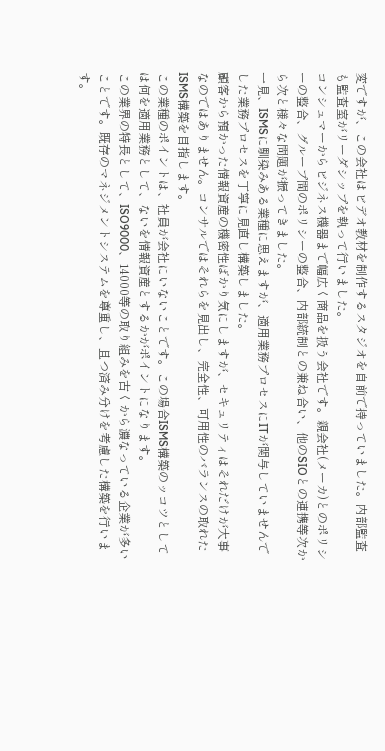変ですが、この会社はビデオ教材を制作するスタジオを自前で持っていました。内部監査も監査室がリーダシップを執って行いました。
コンシュマーからビジネス機器まで幅広く商品を扱う会社です。親会社(メーカ)とのポリシーの整合、グループ間のポリシーの整合、内部統制との兼ね合い、他のSIOとの連携等次から次と様々な問題が振ってきました。
一見、ISMSに馴染みある業種に思えますが、適用業務プロセスにITが関与していませんでした業務プロセスを丁寧に見直し構築しました。
顧客から預かった情報資産の機密性ばかり気にしますが、セキュリティはそれだけが大事なのではありません。コンサルではそれらを見出し、完全性、可用性のバランスの取れたISMS構築を目指します。
この業種のポイントは、社員が会社にいないことです。この場合ISMS構築のッコツとしては何を適用業務として、ないを情報資産とするかがポイントになります。
この業界の特長として、ISO9000、14000等の取り組みを古くから濃なっている企業が多いことです。既存のマネジメントシステムを尊重し、且つ済み分けを考慮した構築を行います。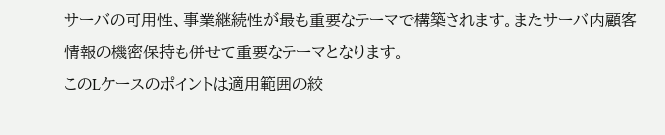サーバの可用性、事業継続性が最も重要なテーマで構築されます。またサーバ内顧客情報の機密保持も併せて重要なテーマとなります。
このLケースのポイントは適用範囲の絞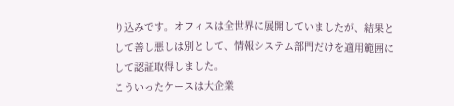り込みです。オフィスは全世界に展開していましたが、結果として善し悪しは別として、情報システム部門だけを適用範囲にして認証取得しました。
こういったケースは大企業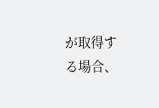が取得する場合、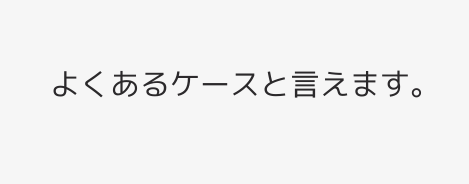よくあるケースと言えます。